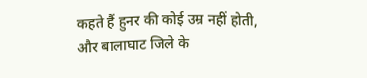कहते हैं हुनर की कोई उम्र नहीं होती, और बालाघाट जिले के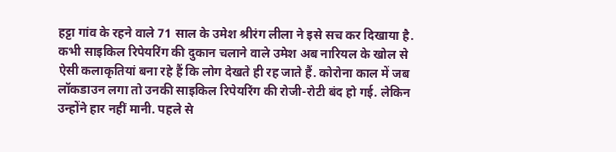हट्टा गांव के रहने वाले 71 साल के उमेश श्रीरंग लीला ने इसे सच कर दिखाया है. कभी साइकिल रिपेयरिंग की दुकान चलाने वाले उमेश अब नारियल के खोल से ऐसी कलाकृतियां बना रहे हैं कि लोग देखते ही रह जाते हैं. कोरोना काल में जब लॉकडाउन लगा तो उनकी साइकिल रिपेयरिंग की रोजी-रोटी बंद हो गई. लेकिन उन्होंने हार नहीं मानी. पहले से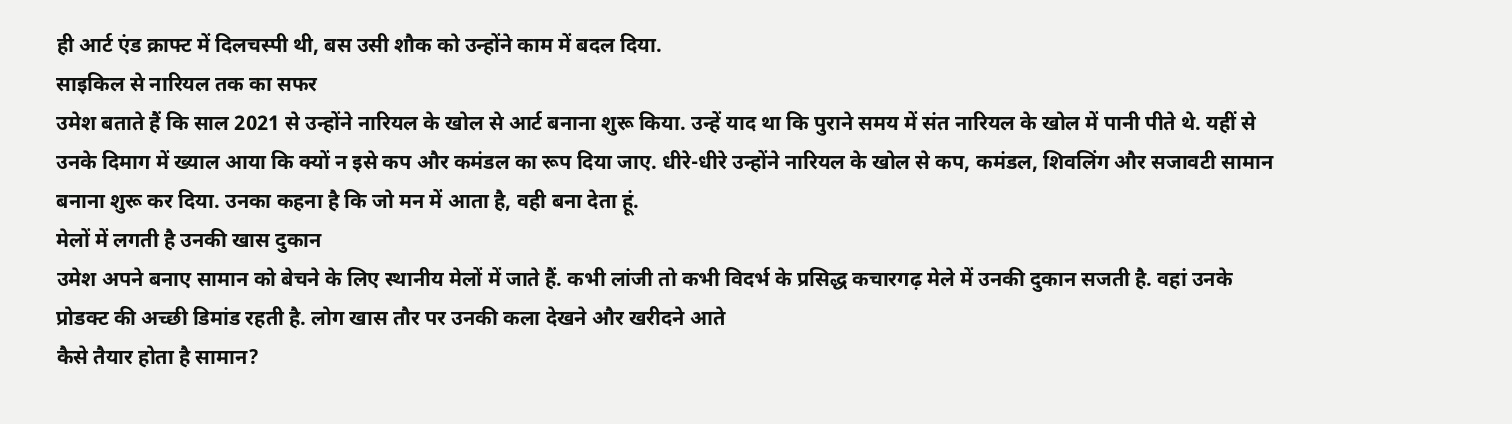ही आर्ट एंड क्राफ्ट में दिलचस्पी थी, बस उसी शौक को उन्होंने काम में बदल दिया.
साइकिल से नारियल तक का सफर
उमेश बताते हैं कि साल 2021 से उन्होंने नारियल के खोल से आर्ट बनाना शुरू किया. उन्हें याद था कि पुराने समय में संत नारियल के खोल में पानी पीते थे. यहीं से उनके दिमाग में ख्याल आया कि क्यों न इसे कप और कमंडल का रूप दिया जाए. धीरे-धीरे उन्होंने नारियल के खोल से कप, कमंडल, शिवलिंग और सजावटी सामान बनाना शुरू कर दिया. उनका कहना है कि जो मन में आता है, वही बना देता हूं.
मेलों में लगती है उनकी खास दुकान
उमेश अपने बनाए सामान को बेचने के लिए स्थानीय मेलों में जाते हैं. कभी लांजी तो कभी विदर्भ के प्रसिद्ध कचारगढ़ मेले में उनकी दुकान सजती है. वहां उनके प्रोडक्ट की अच्छी डिमांड रहती है. लोग खास तौर पर उनकी कला देखने और खरीदने आते
कैसे तैयार होता है सामान?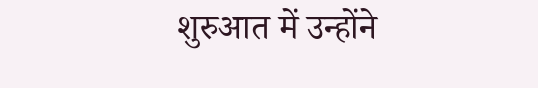शुरुआत में उन्होंने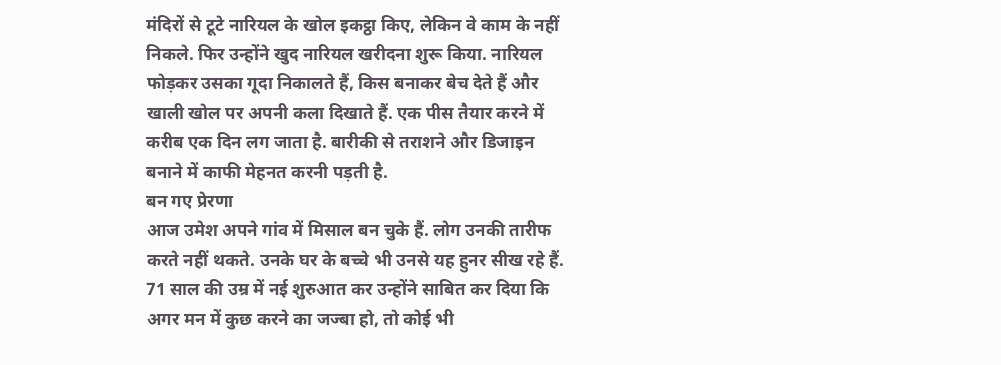मंदिरों से टूटे नारियल के खोल इकट्ठा किए, लेकिन वे काम के नहीं निकले. फिर उन्होंने खुद नारियल खरीदना शुरू किया. नारियल फोड़कर उसका गूदा निकालते हैं, किस बनाकर बेच देते हैं और खाली खोल पर अपनी कला दिखाते हैं. एक पीस तैयार करने में करीब एक दिन लग जाता है. बारीकी से तराशने और डिजाइन बनाने में काफी मेहनत करनी पड़ती है.
बन गए प्रेरणा
आज उमेश अपने गांव में मिसाल बन चुके हैं. लोग उनकी तारीफ करते नहीं थकते. उनके घर के बच्चे भी उनसे यह हुनर सीख रहे हैं. 71 साल की उम्र में नई शुरुआत कर उन्होंने साबित कर दिया कि अगर मन में कुछ करने का जज्बा हो, तो कोई भी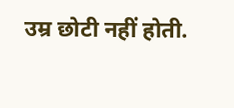उम्र छोटी नहीं होती.